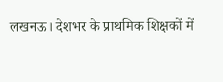लखनऊ। देशभर के प्राथमिक शिक्षकों में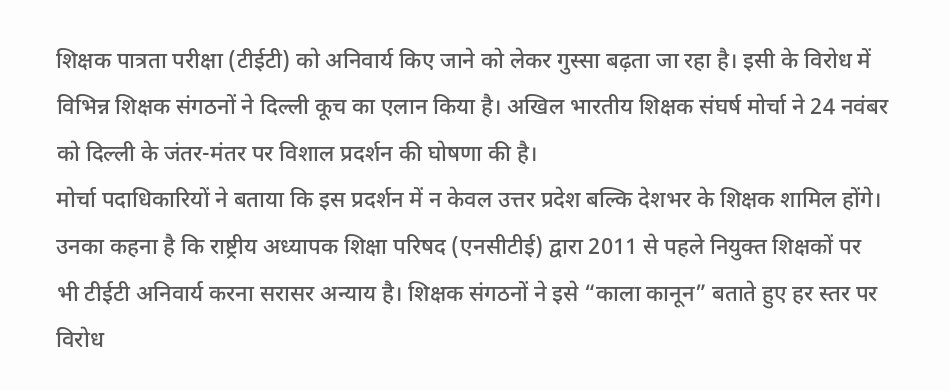शिक्षक पात्रता परीक्षा (टीईटी) को अनिवार्य किए जाने को लेकर गुस्सा बढ़ता जा रहा है। इसी के विरोध में विभिन्न शिक्षक संगठनों ने दिल्ली कूच का एलान किया है। अखिल भारतीय शिक्षक संघर्ष मोर्चा ने 24 नवंबर को दिल्ली के जंतर-मंतर पर विशाल प्रदर्शन की घोषणा की है।
मोर्चा पदाधिकारियों ने बताया कि इस प्रदर्शन में न केवल उत्तर प्रदेश बल्कि देशभर के शिक्षक शामिल होंगे। उनका कहना है कि राष्ट्रीय अध्यापक शिक्षा परिषद (एनसीटीई) द्वारा 2011 से पहले नियुक्त शिक्षकों पर भी टीईटी अनिवार्य करना सरासर अन्याय है। शिक्षक संगठनों ने इसे “काला कानून” बताते हुए हर स्तर पर विरोध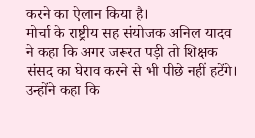करने का ऐलान किया है।
मोर्चा के राष्ट्रीय सह संयोजक अनिल यादव ने कहा कि अगर जरूरत पड़ी तो शिक्षक संसद का घेराव करने से भी पीछे नहीं हटेंगे। उन्होंने कहा कि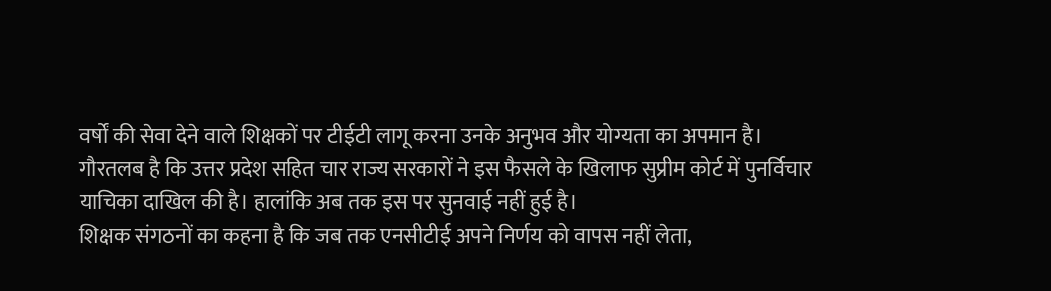वर्षों की सेवा देने वाले शिक्षकों पर टीईटी लागू करना उनके अनुभव और योग्यता का अपमान है।
गौरतलब है कि उत्तर प्रदेश सहित चार राज्य सरकारों ने इस फैसले के खिलाफ सुप्रीम कोर्ट में पुनर्विचार याचिका दाखिल की है। हालांकि अब तक इस पर सुनवाई नहीं हुई है।
शिक्षक संगठनों का कहना है कि जब तक एनसीटीई अपने निर्णय को वापस नहीं लेता,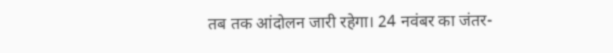तब तक आंदोलन जारी रहेगा। 24 नवंबर का जंतर-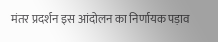मंतर प्रदर्शन इस आंदोलन का निर्णायक पड़ाव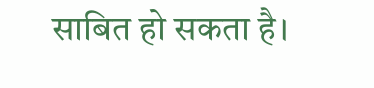साबित हो सकता है।